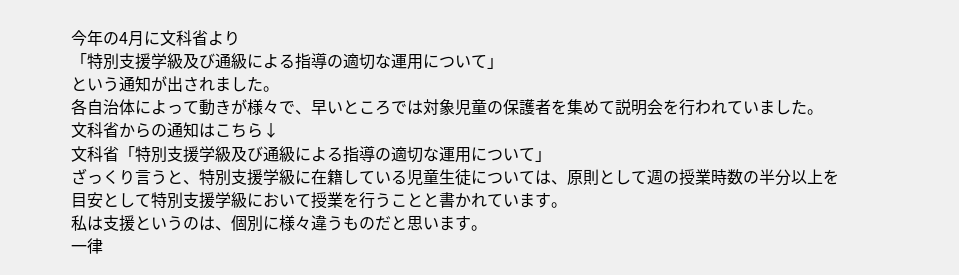今年の4月に文科省より
「特別支援学級及び通級による指導の適切な運用について」
という通知が出されました。
各自治体によって動きが様々で、早いところでは対象児童の保護者を集めて説明会を行われていました。
文科省からの通知はこちら↓
文科省「特別支援学級及び通級による指導の適切な運用について」
ざっくり言うと、特別支援学級に在籍している児童生徒については、原則として週の授業時数の半分以上を目安として特別支援学級において授業を行うことと書かれています。
私は支援というのは、個別に様々違うものだと思います。
一律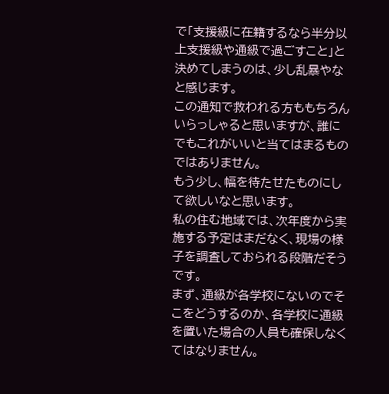で「支援級に在籍するなら半分以上支援級や通級で過ごすこと」と決めてしまうのは、少し乱暴やなと感じます。
この通知で救われる方ももちろんいらっしゃると思いますが、誰にでもこれがいいと当てはまるものではありません。
もう少し、幅を待たせたものにして欲しいなと思います。
私の住む地域では、次年度から実施する予定はまだなく、現場の様子を調査しておられる段階だそうです。
まず、通級が各学校にないのでそこをどうするのか、各学校に通級を置いた場合の人員も確保しなくてはなりません。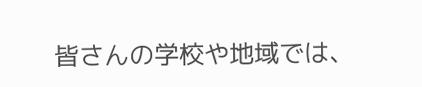皆さんの学校や地域では、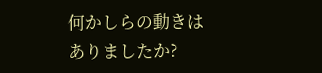何かしらの動きはありましたか?